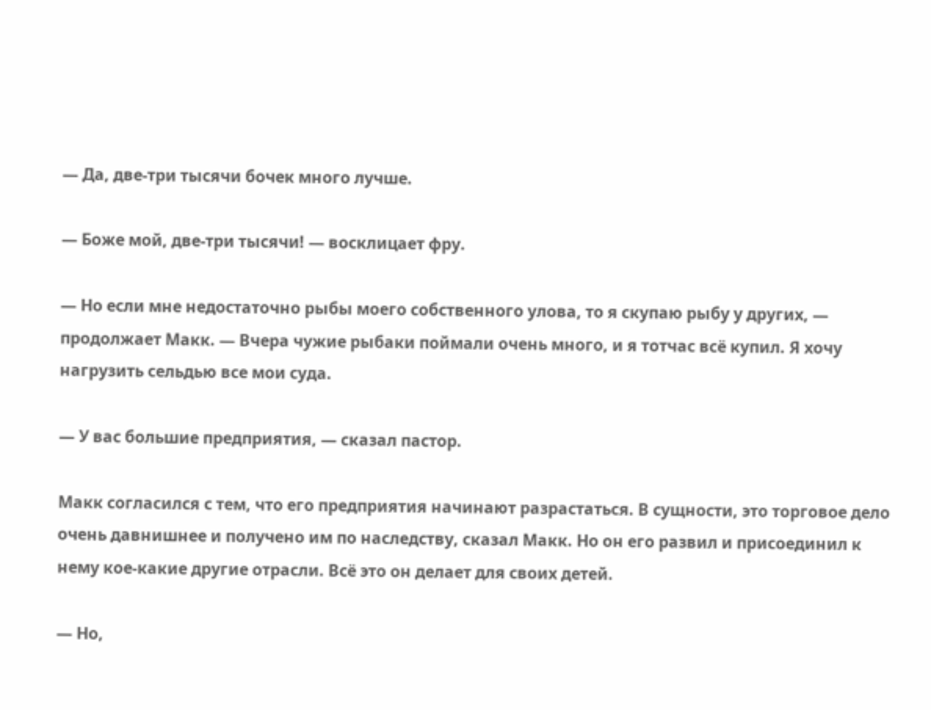— Да, две-три тысячи бочек много лучше.

— Боже мой, две-три тысячи! — восклицает фру.

— Но если мне недостаточно рыбы моего собственного улова, то я скупаю рыбу у других, — продолжает Макк. — Вчера чужие рыбаки поймали очень много, и я тотчас всё купил. Я хочу нагрузить сельдью все мои суда.

— У вас большие предприятия, — сказал пастор.

Макк согласился с тем, что его предприятия начинают разрастаться. В сущности, это торговое дело очень давнишнее и получено им по наследству, сказал Макк. Но он его развил и присоединил к нему кое-какие другие отрасли. Всё это он делает для своих детей.

— Но,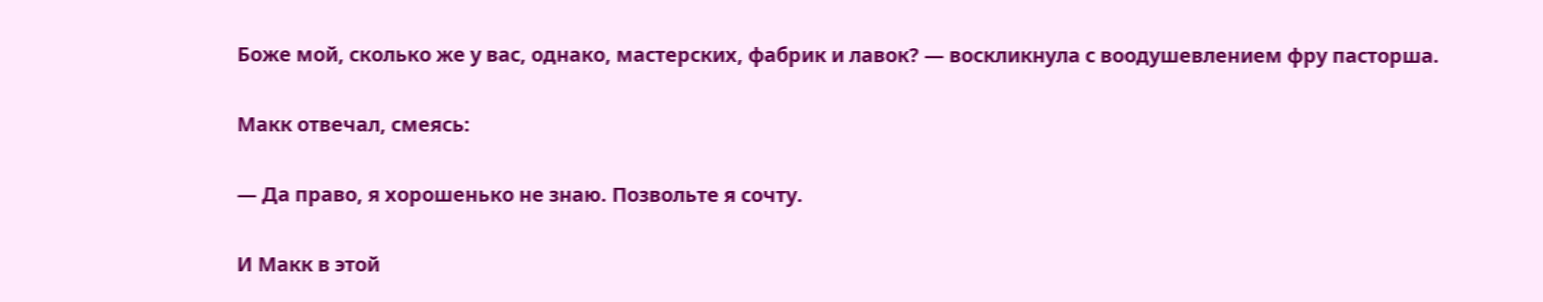Боже мой, сколько же у вас, однако, мастерских, фабрик и лавок? — воскликнула с воодушевлением фру пасторша.

Макк отвечал, смеясь:

— Да право, я хорошенько не знаю. Позвольте я сочту.

И Макк в этой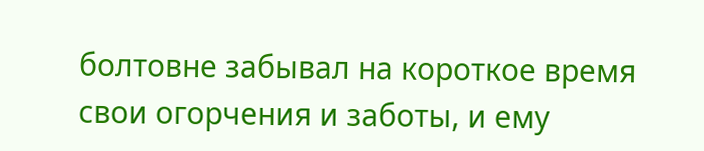болтовне забывал на короткое время свои огорчения и заботы, и ему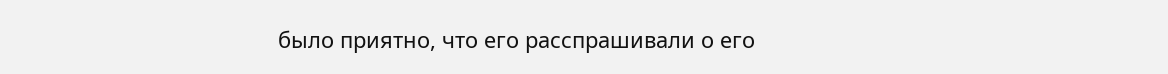было приятно, что его расспрашивали о его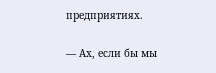предприятиях.

— Ах, если бы мы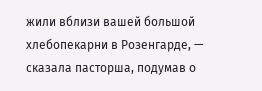жили вблизи вашей большой хлебопекарни в Розенгарде, — сказала пасторша, подумав о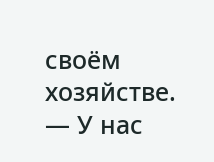своём хозяйстве. — У нас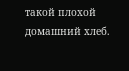такой плохой домашний хлеб.